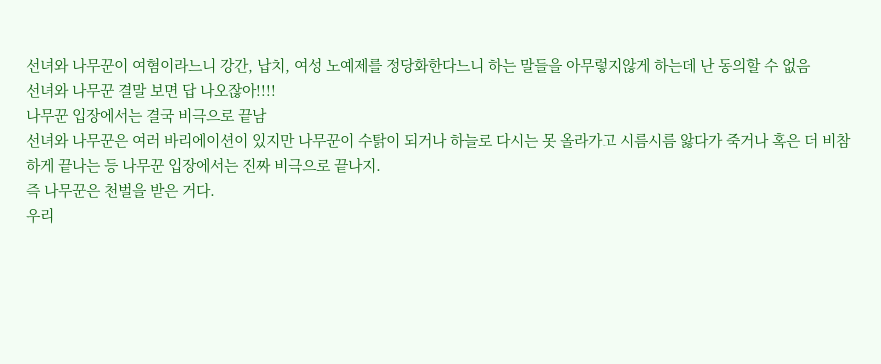선녀와 나무꾼이 여혐이라느니 강간, 납치, 여성 노예제를 정당화한다느니 하는 말들을 아무렇지않게 하는데 난 동의할 수 없음
선녀와 나무꾼 결말 보면 답 나오잖아!!!!
나무꾼 입장에서는 결국 비극으로 끝남
선녀와 나무꾼은 여러 바리에이션이 있지만 나무꾼이 수탉이 되거나 하늘로 다시는 못 올라가고 시름시름 앓다가 죽거나 혹은 더 비참하게 끝나는 등 나무꾼 입장에서는 진짜 비극으로 끝나지.
즉 나무꾼은 천벌을 받은 거다.
우리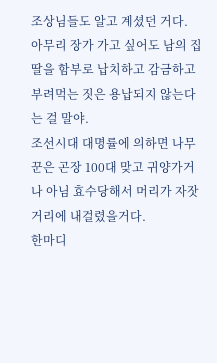조상님들도 알고 계셨던 거다. 아무리 장가 가고 싶어도 남의 집 딸을 함부로 납치하고 감금하고 부려먹는 짓은 용납되지 않는다는 걸 말야.
조선시대 대명률에 의하면 나무꾼은 곤장 100대 맞고 귀양가거나 아님 효수당해서 머리가 자잣거리에 내걸렸을거다.
한마디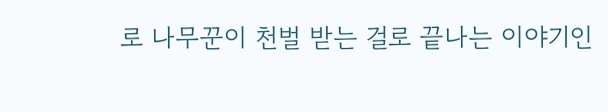로 나무꾼이 천벌 받는 걸로 끝나는 이야기인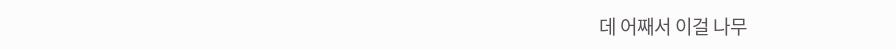데 어째서 이걸 나무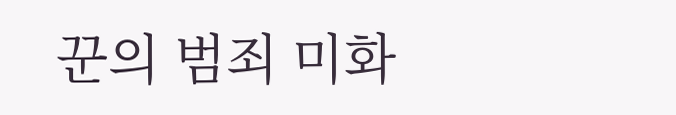꾼의 범죄 미화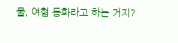물, 여혐 동화라고 하는 거지?